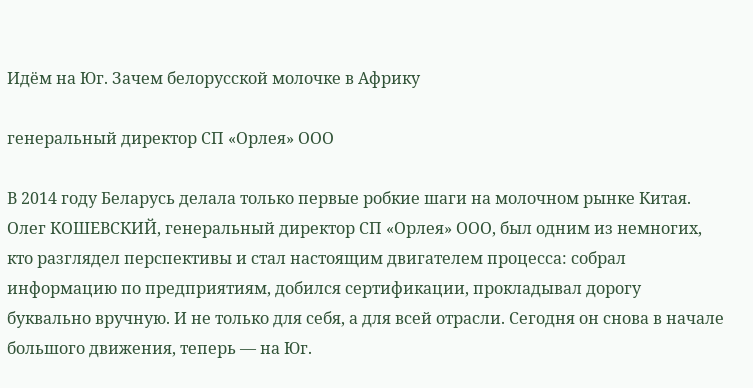Идём на Юг. Зачем белорусской молочке в Африку

генеральный директор СП «Орлея» ООО

В 2014 году Беларусь делала только первые робкие шаги на молочном рынке Китая. Олег КОШЕВСКИЙ, генеральный директор СП «Орлея» ООО, был одним из немногих, кто разглядел перспективы и стал настоящим двигателем процесса: собрал информацию по предприятиям, добился сертификации, прокладывал дорогу буквально вручную. И не только для себя, а для всей отрасли. Сегодня он снова в начале большого движения, теперь — на Юг.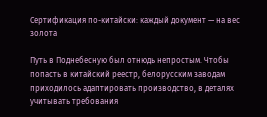Сертификация по-китайски: каждый документ — на вес золота

Путь в Поднебесную был отнюдь непростым. Чтобы попасть в китайский реестр, белорусским заводам приходилось адаптировать производство, в деталях учитывать требования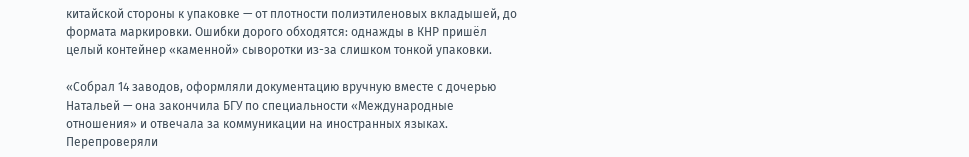китайской стороны к упаковке — от плотности полиэтиленовых вкладышей, до формата маркировки. Ошибки дорого обходятся: однажды в КНР пришёл целый контейнер «каменной» сыворотки из-за слишком тонкой упаковки.

«Собрал 14 заводов, оформляли документацию вручную вместе с дочерью Натальей — она закончила БГУ по специальности «Международные отношения» и отвечала за коммуникации на иностранных языках. Перепроверяли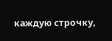каждую строчку,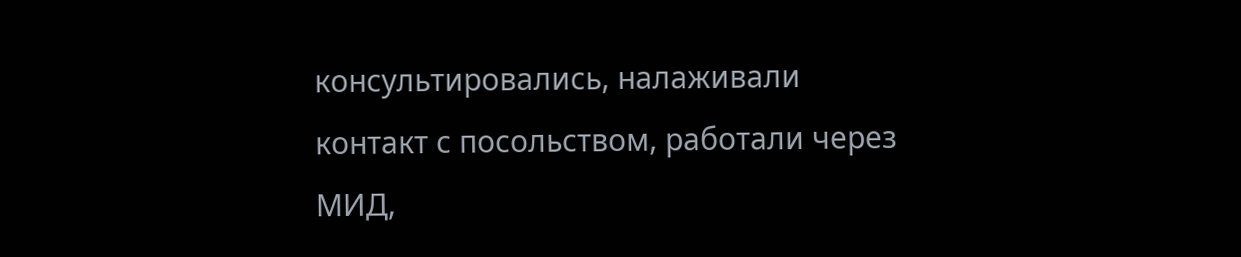консультировались, налаживали контакт с посольством, работали через МИД,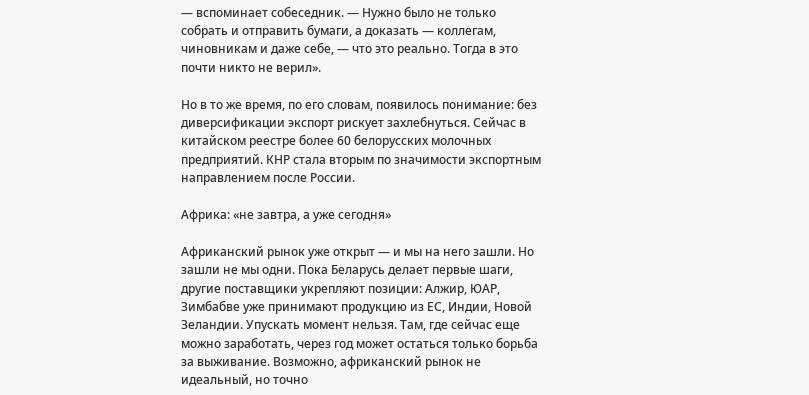— вспоминает собеседник. — Нужно было не только собрать и отправить бумаги, а доказать — коллегам, чиновникам и даже себе, — что это реально. Тогда в это почти никто не верил».

Но в то же время, по его словам, появилось понимание: без диверсификации экспорт рискует захлебнуться. Сейчас в китайском реестре более 60 белорусских молочных предприятий. КНР стала вторым по значимости экспортным направлением после России.

Африка: «не завтра, а уже сегодня»

Африканский рынок уже открыт — и мы на него зашли. Но зашли не мы одни. Пока Беларусь делает первые шаги, другие поставщики укрепляют позиции: Алжир, ЮАР, Зимбабве уже принимают продукцию из ЕС, Индии, Новой Зеландии. Упускать момент нельзя. Там, где сейчас еще можно заработать, через год может остаться только борьба за выживание. Возможно, африканский рынок не идеальный, но точно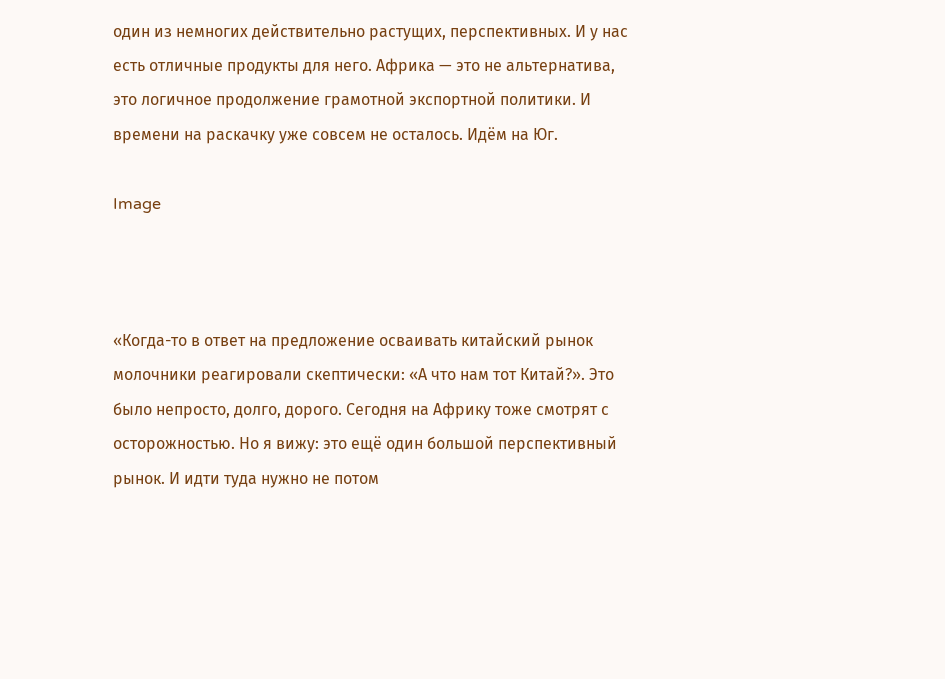один из немногих действительно растущих, перспективных. И у нас есть отличные продукты для него. Африка — это не альтернатива, это логичное продолжение грамотной экспортной политики. И времени на раскачку уже совсем не осталось. Идём на Юг.

Image



«Когда-то в ответ на предложение осваивать китайский рынок молочники реагировали скептически: «А что нам тот Китай?». Это было непросто, долго, дорого. Сегодня на Африку тоже смотрят с осторожностью. Но я вижу: это ещё один большой перспективный рынок. И идти туда нужно не потом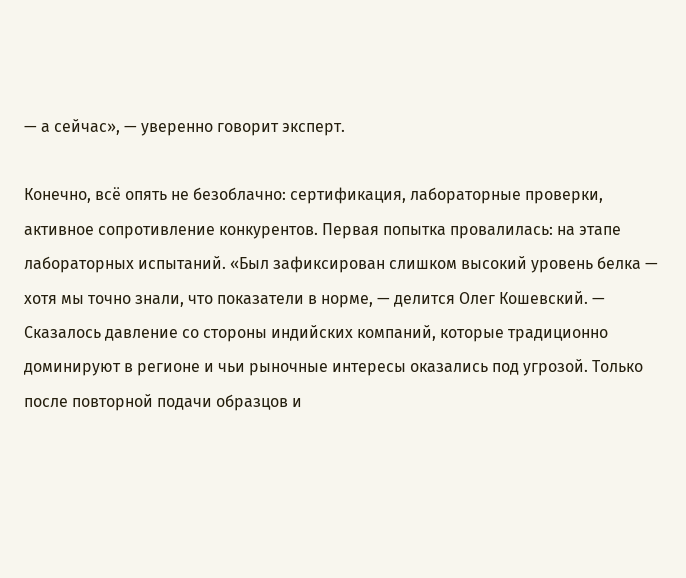— а сейчас», — уверенно говорит эксперт.

Конечно, всё опять не безоблачно: сертификация, лабораторные проверки, активное сопротивление конкурентов. Первая попытка провалилась: на этапе лабораторных испытаний. «Был зафиксирован слишком высокий уровень белка — хотя мы точно знали, что показатели в норме, — делится Олег Кошевский. — Сказалось давление со стороны индийских компаний, которые традиционно доминируют в регионе и чьи рыночные интересы оказались под угрозой. Только после повторной подачи образцов и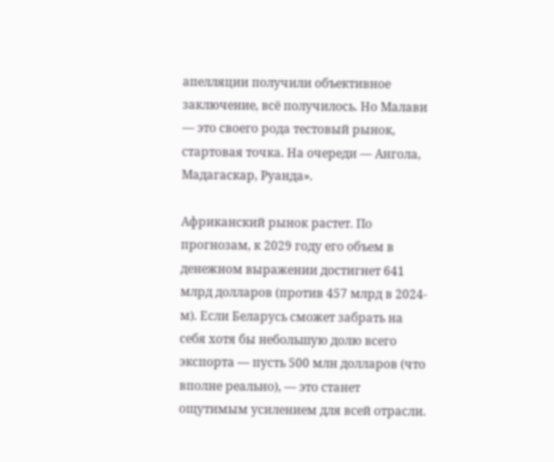апелляции получили объективное заключение, всё получилось. Но Малави — это своего рода тестовый рынок, стартовая точка. На очереди — Ангола, Мадагаскар, Руанда».

Африканский рынок растет. По прогнозам, к 2029 году его объем в денежном выражении достигнет 641 млрд долларов (против 457 млрд в 2024-м). Если Беларусь сможет забрать на себя хотя бы небольшую долю всего экспорта — пусть 500 млн долларов (что вполне реально), — это станет ощутимым усилением для всей отрасли.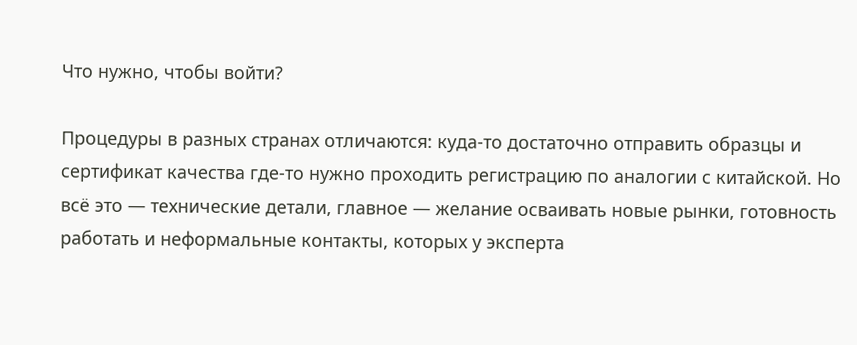Что нужно, чтобы войти?

Процедуры в разных странах отличаются: куда-то достаточно отправить образцы и сертификат качества где-то нужно проходить регистрацию по аналогии с китайской. Но всё это — технические детали, главное — желание осваивать новые рынки, готовность работать и неформальные контакты, которых у эксперта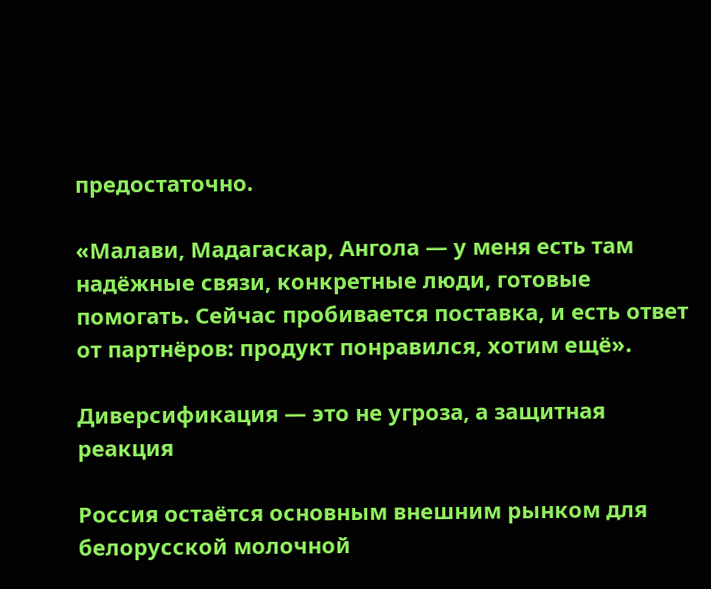предостаточно.

«Малави, Мадагаскар, Ангола — у меня есть там надёжные связи, конкретные люди, готовые помогать. Сейчас пробивается поставка, и есть ответ от партнёров: продукт понравился, хотим ещё».

Диверсификация — это не угроза, а защитная реакция

Россия остаётся основным внешним рынком для белорусской молочной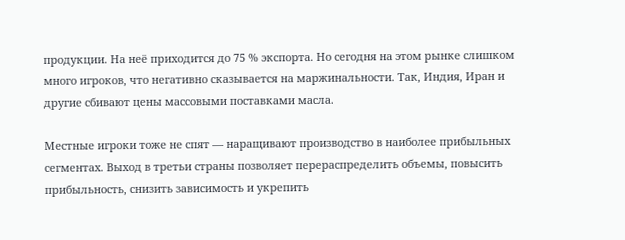продукции. На неё приходится до 75 % экспорта. Но сегодня на этом рынке слишком много игроков, что негативно сказывается на маржинальности. Так, Индия, Иран и другие сбивают цены массовыми поставками масла.

Местные игроки тоже не спят — наращивают производство в наиболее прибыльных сегментах. Выход в третьи страны позволяет перераспределить объемы, повысить прибыльность, снизить зависимость и укрепить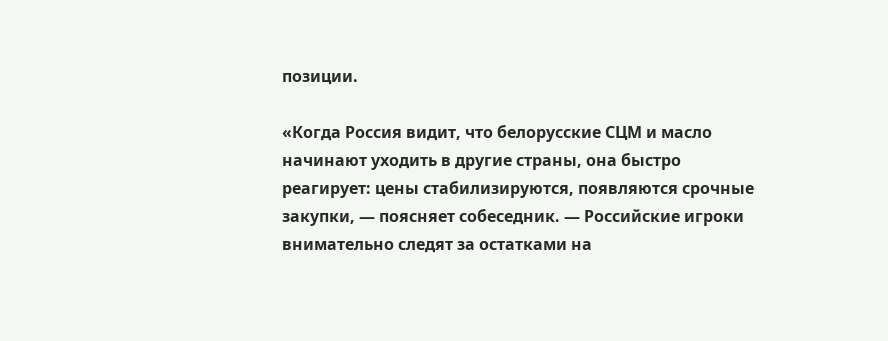позиции.

«Когда Россия видит, что белорусские СЦМ и масло начинают уходить в другие страны, она быстро реагирует: цены стабилизируются, появляются срочные закупки, — поясняет собеседник. — Российские игроки внимательно следят за остатками на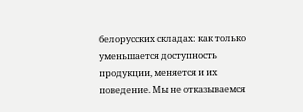белорусских складах: как только уменьшается доступность продукции, меняется и их поведение. Мы не отказываемся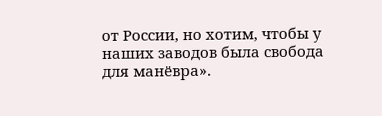от России, но хотим, чтобы у наших заводов была свобода для манёвра».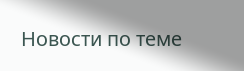Новости по теме